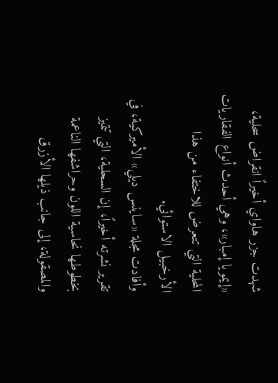شهدت جزر هاواي أخيراً انقراض سحلية، «إيمويا إمبار»، وهي أحدث أنواع الفقاريات المحلية التي تتعرض للاختفاء من هذا الأرخبيل الاستوائي.
وأفادت مجلة «ساينس ديلي» الأميركية، في تقرير نشرته أخيراً، إن السحلية، التي تتميز بخطوطها نحاسية اللون وحراشفها الناعمة والمصقولة، إلى جانب ذيلها الأزرق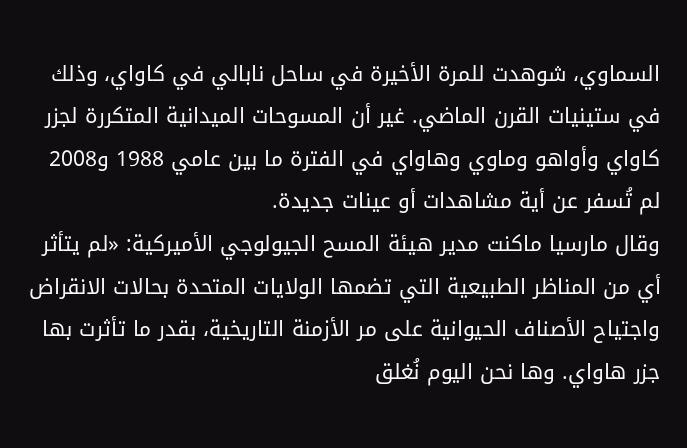السماوي، شوهدت للمرة الأخيرة في ساحل نابالي في كاواي، وذلك في ستينيات القرن الماضي. غير أن المسوحات الميدانية المتكررة لجزر كاواي وأواهو وماوي وهاواي في الفترة ما بين عامي 1988 و2008 لم تُسفر عن أية مشاهدات أو عينات جديدة.
وقال مارسيا ماكنت مدير هيئة المسح الجيولوجي الأميركية: «لم يتأثر أي من المناظر الطبيعية التي تضمها الولايات المتحدة بحالات الانقراض واجتياح الأصناف الحيوانية على مر الأزمنة التاريخية، بقدر ما تأثرت بها جزر هاواي. وها نحن اليوم نُغلق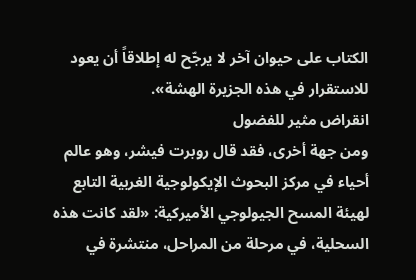الكتاب على حيوان آخر لا يرجّح له إطلاقاً أن يعود للاستقرار في هذه الجزيرة الهشة».
انقراض مثير للفضول
ومن جهة أخرى، فقد قال روبرت فيشر، وهو عالم أحياء في مركز البحوث الإيكولوجية الغربية التابع لهيئة المسح الجيولوجي الأميركية: «لقد كانت هذه السحلية، في مرحلة من المراحل، منتشرة في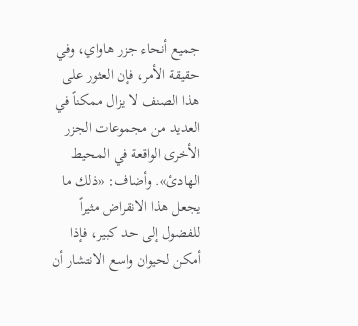جميع أنحاء جزر هاواي، وفي حقيقة الأمر، فإن العثور على هذا الصنف لا يزال ممكناً في العديد من مجموعات الجزر الأخرى الواقعة في المحيط الهادئ». وأضاف: «ذلك ما يجعل هذا الانقراض مثيراً للفضول إلى حد كبير، فإذا أمكن لحيوان واسع الانتشار أن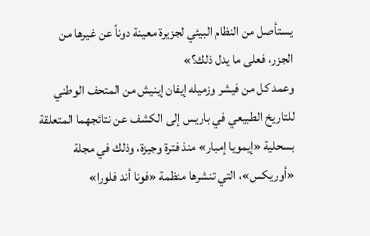يستأصل من النظام البيئي لجزيرة معينة دوناً عن غيرها من الجزر، فعلى ما يدل ذلك؟»
وعمد كل من فيشر وزميله إيفان إينيش من المتحف الوطني للتاريخ الطبيعي في باريس إلى الكشف عن نتائجهما المتعلقة بسحلية «إيمويا إمبار» منذ فترة وجيزة، وذلك في مجلة «أوريكس»، التي تنشرها منظمة «فونا أند فلورا»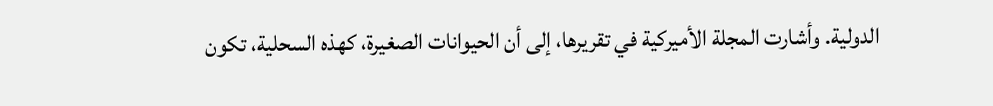الدولية. وأشارت المجلة الأميركية في تقريرها، إلى أن الحيوانات الصغيرة، كهذه السحلية، تكون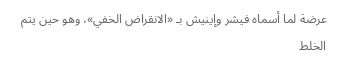عرضة لما أسماه فيشر وإينيش بـ «الانقراض الخفي»، وهو حين يتم الخلط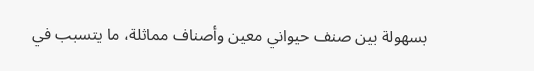بسهولة بين صنف حيواني معين وأصناف مماثلة، ما يتسبب في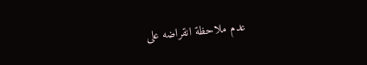عدم ملاحظة انقراضه على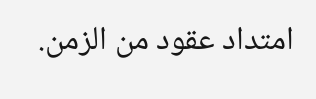امتداد عقود من الزمن.